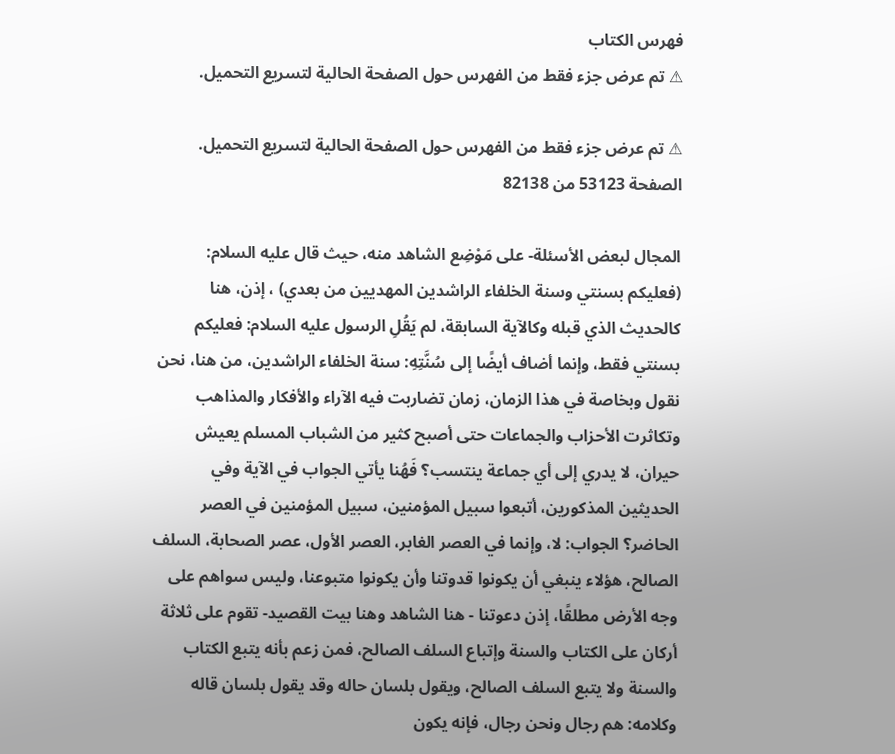فهرس الكتاب
⚠ تم عرض جزء فقط من الفهرس حول الصفحة الحالية لتسريع التحميل.

⚠ تم عرض جزء فقط من الفهرس حول الصفحة الحالية لتسريع التحميل.
الصفحة 53123 من 82138

المجال لبعض الأسئلة- على مَوْضِع الشاهد منه، حيث قال عليه السلام: (فعليكم بسنتي وسنة الخلفاء الراشدين المهديين من بعدي) ، إذن، هنا كالحديث الذي قبله وكالآية السابقة، لم يَقُلِ الرسول عليه السلام: فعليكم بسنتي فقط، وإنما أضاف أيضًا إلى سُنَّتِهِ: سنة الخلفاء الراشدين، من هنا، نحن نقول وبخاصة في هذا الزمان، زمان تضاربت فيه الآراء والأفكار والمذاهب وتكاثرت الأحزاب والجماعات حتى أصبح كثير من الشباب المسلم يعيش حيران، لا يدري إلى أي جماعة ينتسب؟ فَهُنا يأتي الجواب في الآية وفي الحديثين المذكورين، أتبعوا سبيل المؤمنين، سبيل المؤمنين في العصر الحاضر؟ الجواب: لا، وإنما في العصر الغابر، العصر الأول، عصر الصحابة، السلف الصالح، هؤلاء ينبغي أن يكونوا قدوتنا وأن يكونوا متبوعنا، وليس سواهم على وجه الأرض مطلقًا، إذن دعوتنا - هنا الشاهد وهنا بيت القصيد- تقوم على ثلاثة أركان على الكتاب والسنة وإتباع السلف الصالح، فمن زعم بأنه يتبع الكتاب والسنة ولا يتبع السلف الصالح، ويقول بلسان حاله وقد يقول بلسان قاله وكلامه: هم رجال ونحن رجال، فإنه يكون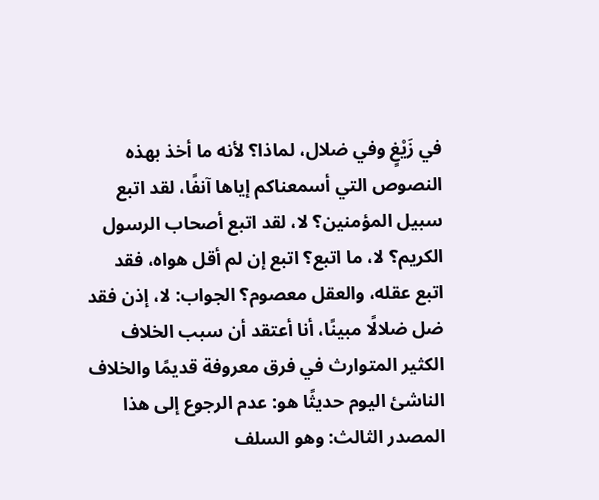في زَيْغٍ وفي ضلال، لماذا؟ لأنه ما أخذ بهذه النصوص التي أسمعناكم إياها آنفًا، لقد اتبع سبيل المؤمنين؟ لا، لقد اتبع أصحاب الرسول الكريم؟ لا، ما اتبع؟ اتبع إن لم أقل هواه، فقد اتبع عقله، والعقل معصوم؟ الجواب: لا، إذن فقد ضل ضلالًا مبينًا، أنا أعتقد أن سبب الخلاف الكثير المتوارث في فرق معروفة قديمًا والخلاف الناشئ اليوم حديثًا هو: عدم الرجوع إلى هذا المصدر الثالث: وهو السلف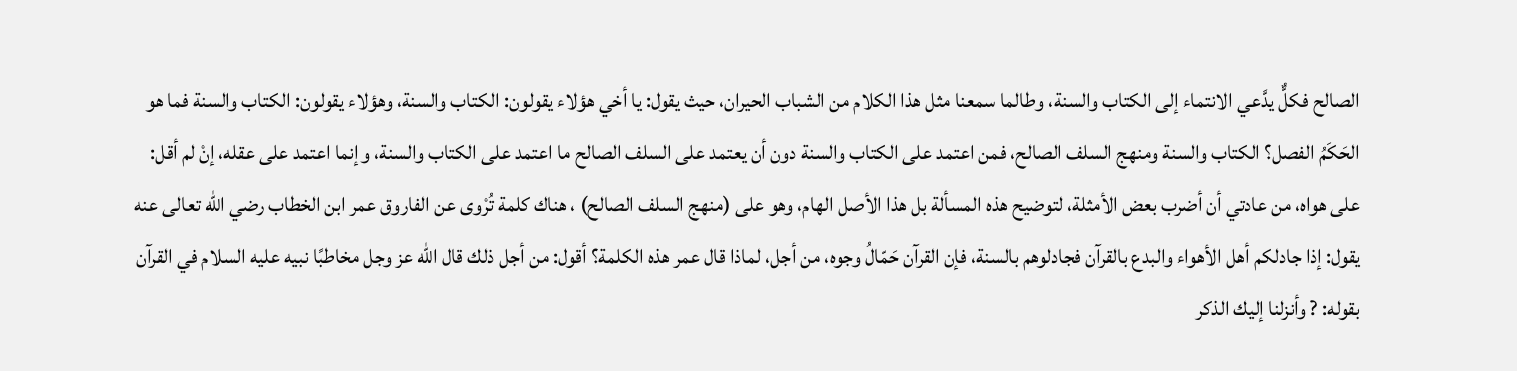الصالح فكلٌّ يدَّعي الانتماء إلى الكتاب والسنة، وطالما سمعنا مثل هذا الكلام من الشباب الحيران، حيث يقول: يا أخي هؤلاء يقولون: الكتاب والسنة، وهؤلاء يقولون: الكتاب والسنة فما هو الحَكَمُ الفصل؟ الكتاب والسنة ومنهج السلف الصالح، فمن اعتمد على الكتاب والسنة دون أن يعتمد على السلف الصالح ما اعتمد على الكتاب والسنة، وإنما اعتمد على عقله، إنْ لم أقل: على هواه، من عادتي أن أضرب بعض الأمثلة، لتوضيح هذه المسألة بل هذا الأصل الهام، وهو على (منهج السلف الصالح) ، هناك كلمة تُرْوى عن الفاروق عمر ابن الخطاب رضي الله تعالى عنه يقول: إذا جادلكم أهل الأهواء والبدع بالقرآن فجادلوهم بالسنة، فإن القرآن حَمّالُ وجوه، من أجل، لماذا قال عمر هذه الكلمة؟ أقول: من أجل ذلك قال الله عز وجل مخاطبًا نبيه عليه السلام في القرآن بقوله: ? وأنزلنا إليك الذكر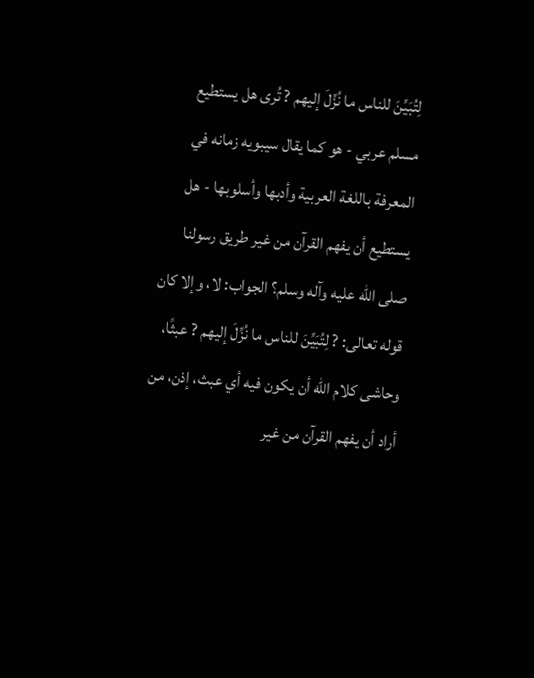لِتُبَيِّنَ للناس ما نُزِّلَ إليهم ? تُرى هل يستطيع مسلم عربي - هو كما يقال سيبويه زمانه في المعرفة باللغة العربية وأدبها وأسلوبها - هل يستطيع أن يفهم القرآن من غير طريق رسولنا صلى الله عليه وآله وسلم؟ الجواب: لا، وإلا كان قوله تعالى: ? لِتُبَيِّنَ للناس ما نُزِّلَ إليهم ? عبثًا، وحاشى كلام الله أن يكون فيه أي عبث، إذن، من أراد أن يفهم القرآن من غير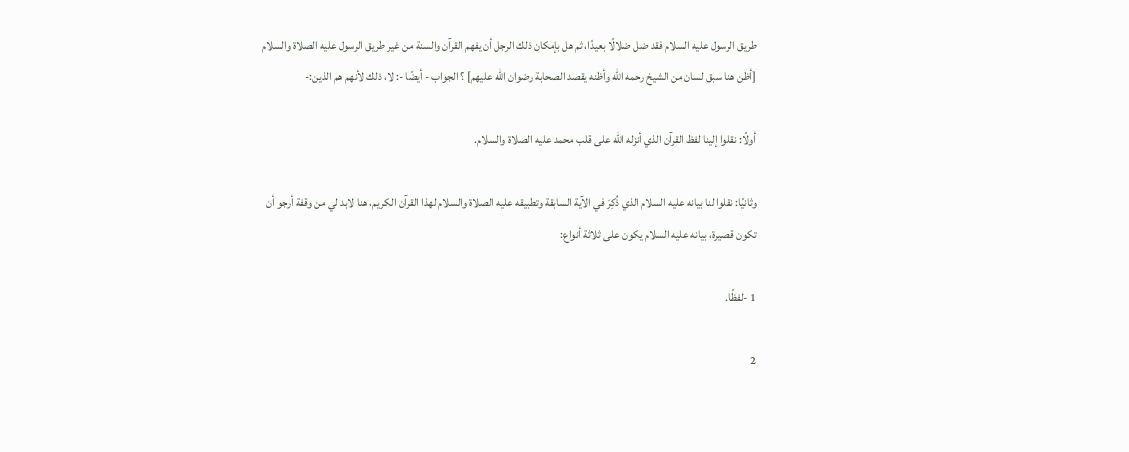طريق الرسول عليه السلام فقد ضل ضلالًا بعيدًا، ثم هل بإمكان ذلك الرجل أن يفهم القرآن والسنة من غير طريق الرسول عليه الصلاة والسلام [أظن هنا سبق لسان من الشيخ رحمه الله وأظنه يقصد الصحابة رضوان الله عليهم] ؟ الجواب - أيضًا -: لا، ذلك لأنهم هم الذين:-

أولًا: نقلوا إلينا لفظ القرآن الذي أنزله الله على قلب محمد عليه الصلاة والسلام.

وثانيًا: نقلوا لنا بيانه عليه السلام الذي ذُكِرَ في الآية السابقة وتطبيقه عليه الصلاة والسلام لهذا القرآن الكريم، هنا لابد لي من وقفة أرجو أن تكون قصيرة، بيانه عليه السلام يكون على ثلاثة أنواع:

1 -لفظًا.

2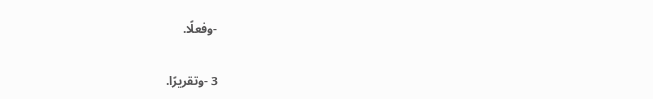-وفعلًا.

3 -وتقريرًا.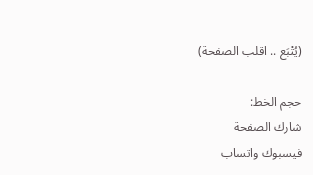(يُتْبَع .. اقلب الصفحة)

حجم الخط:
شارك الصفحة
فيسبوك واتساب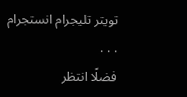تويتر تليجرام انستجرام
. . .
فضلًا انتظر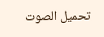تحميل الصوت